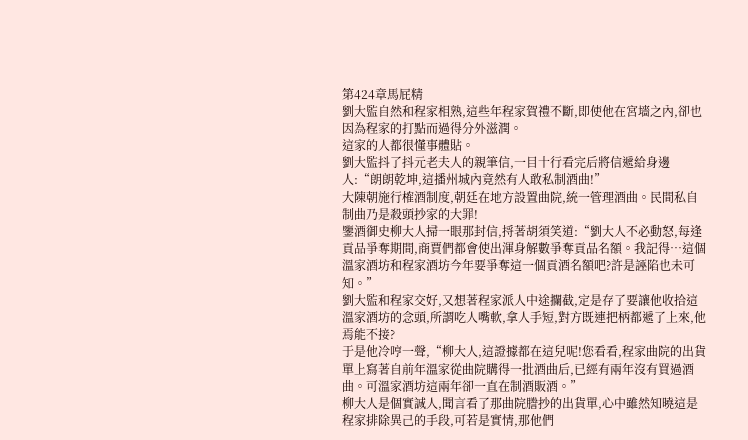第424章馬屁精
劉大監自然和程家相熟,這些年程家賀禮不斷,即使他在宮墻之內,卻也因為程家的打點而過得分外滋潤。
這家的人都很懂事體貼。
劉大監抖了抖元老夫人的親筆信,一目十行看完后將信遞給身邊人:“朗朗乾坤,這播州城內竟然有人敢私制酒曲!”
大陳朝施行榷酒制度,朝廷在地方設置曲院,統一管理酒曲。民間私自制曲乃是殺頭抄家的大罪!
鑒酒御史柳大人掃一眼那封信,捋著胡須笑道:“劉大人不必動怒,每逢貢品爭奪期間,商賈們都會使出渾身解數爭奪貢品名額。我記得…這個溫家酒坊和程家酒坊今年要爭奪這一個貢酒名額吧?許是誣陷也未可知。”
劉大監和程家交好,又想著程家派人中途攔截,定是存了要讓他收拾這溫家酒坊的念頭,所謂吃人嘴軟,拿人手短,對方既連把柄都遞了上來,他焉能不接?
于是他冷哼一聲,“柳大人,這證據都在這兒呢!您看看,程家曲院的出貨單上寫著自前年溫家從曲院購得一批酒曲后,已經有兩年沒有買過酒曲。可溫家酒坊這兩年卻一直在制酒販酒。”
柳大人是個實誠人,聞言看了那曲院謄抄的出貨單,心中雖然知曉這是程家排除異己的手段,可若是實情,那他們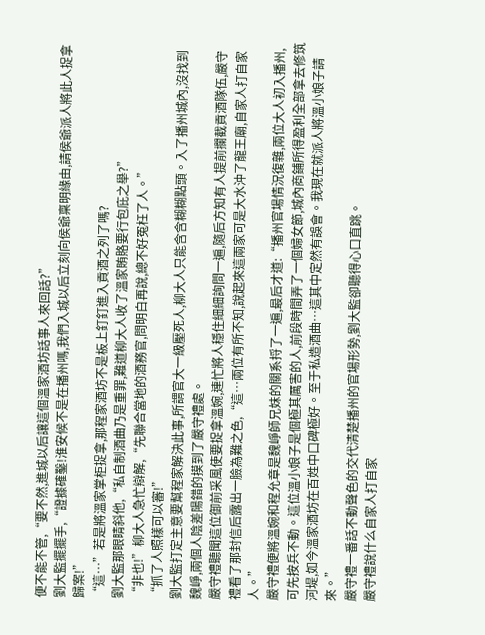便不能不管,“要不然,進城以后讓這個溫家酒坊話事人來回話?”
劉大監擺擺手,“證據確鑿!淮安候不是在播州嗎,我們入城以后立刻向侯爺稟明緣由,請侯爺派人將此人捉拿歸案!”
“這…”若是將溫家掌柜捉拿,那程家酒坊不是板上釘釘進入貢酒之列了嗎?
劉大監那眼睛斜他,“私自制酒曲乃是重罪,難道柳大人收了溫家賄賂要行包庇之舉?”
“非也!”柳大人急忙辯解,“先聯合當地的酒務官,問明白再說,總不好冤枉了人。”
“抓了人照樣可以審!”
劉大監打定主意要幫程家解決此事,所謂官大一級壓死人,柳大人只能含含糊糊點頭。入了播州城內,沒找到魏崢,兩個人陰差陽錯的摸到了嚴守禮處。
嚴守禮聽聞這位御前采風使要捉拿溫婉,連忙將人穩住細細詢問一遍,隨后方知有人提前攔截貢酒隊伍,嚴守禮看了那封信后露出一臉為難之色,“這…兩位有所不知,說起來這兩家可是大水沖了龍王廟,自家人打自家人。”
嚴守禮便將溫婉和程允章是魏崢師兄妹的關系捋了一遍,最后才道:“播州官場情況復雜,兩位大人初入播州,可先按兵不動。這位溫小娘子是個極其厲害的人,前段時間弄了一個婦女節,城內商鋪所得盈利全部拿去修筑河堤,如今溫家酒坊在百姓中口碑極好。至于私造酒曲…這其中定然有誤會。我現在就派人將溫小娘子請來。”
嚴守禮一番話不動聲色的交代清楚播州的官場形勢,劉大監卻聽得心口直跳。
嚴守禮說什么自家人打自家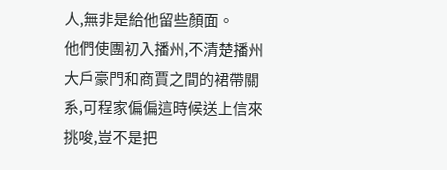人,無非是給他留些顏面。
他們使團初入播州,不清楚播州大戶豪門和商賈之間的裙帶關系,可程家偏偏這時候送上信來挑唆,豈不是把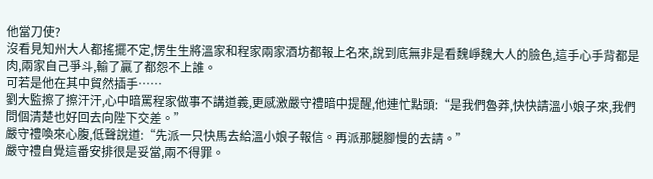他當刀使?
沒看見知州大人都搖擺不定,愣生生將溫家和程家兩家酒坊都報上名來,說到底無非是看魏崢魏大人的臉色,這手心手背都是肉,兩家自己爭斗,輸了贏了都怨不上誰。
可若是他在其中貿然插手……
劉大監擦了擦汗汗,心中暗罵程家做事不講道義,更感激嚴守禮暗中提醒,他連忙點頭:“是我們魯莽,快快請溫小娘子來,我們問個清楚也好回去向陛下交差。”
嚴守禮喚來心腹,低聲說道:“先派一只快馬去給溫小娘子報信。再派那腿腳慢的去請。”
嚴守禮自覺這番安排很是妥當,兩不得罪。